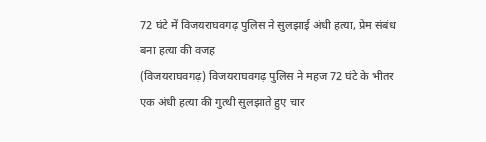72 घंटे में विजयराघवगढ़ पुलिस ने सुलझाई अंधी हत्या, प्रेम संबंध बना हत्या की वजह
(विजयराघवगढ़) विजयराघवगढ़ पुलिस ने महज 72 घंटे के भीतर एक अंधी हत्या की गुत्थी सुलझाते हुए चार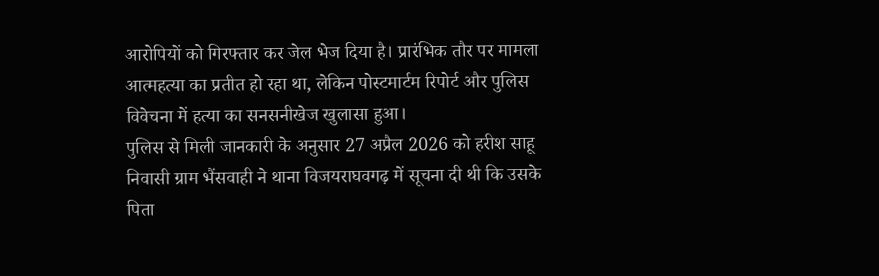आरोपियों को गिरफ्तार कर जेल भेज दिया है। प्रारंभिक तौर पर मामला आत्महत्या का प्रतीत हो रहा था, लेकिन पोस्टमार्टम रिपोर्ट और पुलिस विवेचना में हत्या का सनसनीखेज खुलासा हुआ।
पुलिस से मिली जानकारी के अनुसार 27 अप्रैल 2026 को हरीश साहू निवासी ग्राम भैंसवाही ने थाना विजयराघवगढ़ में सूचना दी थी कि उसके पिता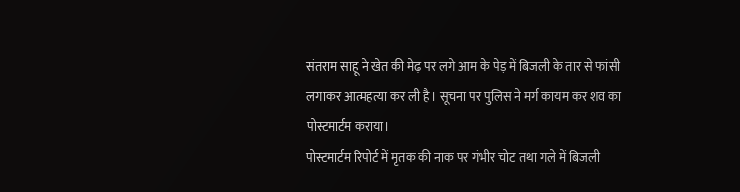संतराम साहू ने खेत की मेढ़ पर लगे आम के पेड़ में बिजली के तार से फांसी लगाकर आत्महत्या कर ली है। सूचना पर पुलिस ने मर्ग कायम कर शव का पोस्टमार्टम कराया।
पोस्टमार्टम रिपोर्ट में मृतक की नाक पर गंभीर चोट तथा गले में बिजली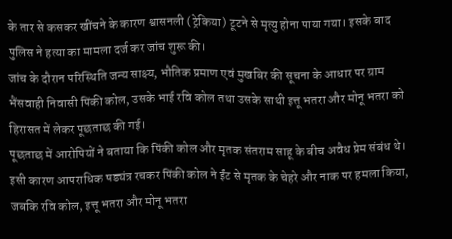के तार से कसकर खींचने के कारण श्वासनली (ट्रेकिया) टूटने से मृत्यु होना पाया गया। इसके बाद पुलिस ने हत्या का मामला दर्ज कर जांच शुरू की।
जांच के दौरान परिस्थिति जन्य साक्ष्य, भौतिक प्रमाण एवं मुखबिर की सूचना के आधार पर ग्राम भैंसवाही निवासी पिंकी कोल, उसके भाई रवि कोल तथा उसके साथी इत्तू भतरा और मोनू भतरा को हिरासत में लेकर पूछताछ की गई।
पूछताछ में आरोपियों ने बताया कि पिंकी कोल और मृतक संतराम साहू के बीच अवैध प्रेम संबंध थे। इसी कारण आपराधिक षड्यंत्र रचकर पिंकी कोल ने ईंट से मृतक के चेहरे और नाक पर हमला किया, जबकि रवि कोल, इत्तू भतरा और मोनू भतरा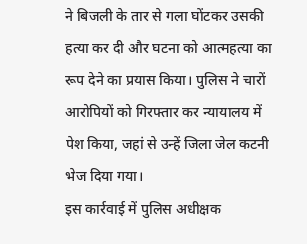ने बिजली के तार से गला घोंटकर उसकी हत्या कर दी और घटना को आत्महत्या का रूप देने का प्रयास किया। पुलिस ने चारों आरोपियों को गिरफ्तार कर न्यायालय में पेश किया, जहां से उन्हें जिला जेल कटनी भेज दिया गया।
इस कार्रवाई में पुलिस अधीक्षक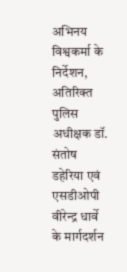अभिनय विश्वकर्मा के निर्देशन, अतिरिक्त पुलिस अधीक्षक डॉ. संतोष डहेरिया एवं एसडीओपी वीरेन्द्र धार्वे के मार्गदर्शन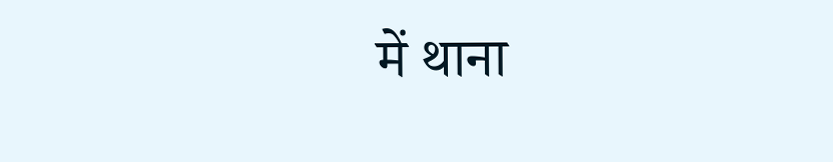में थाना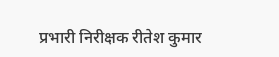प्रभारी निरीक्षक रीतेश कुमार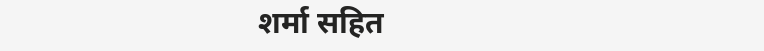शर्मा सहित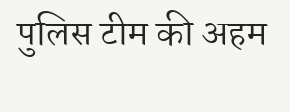पुलिस टीम की अहम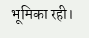भूमिका रही।